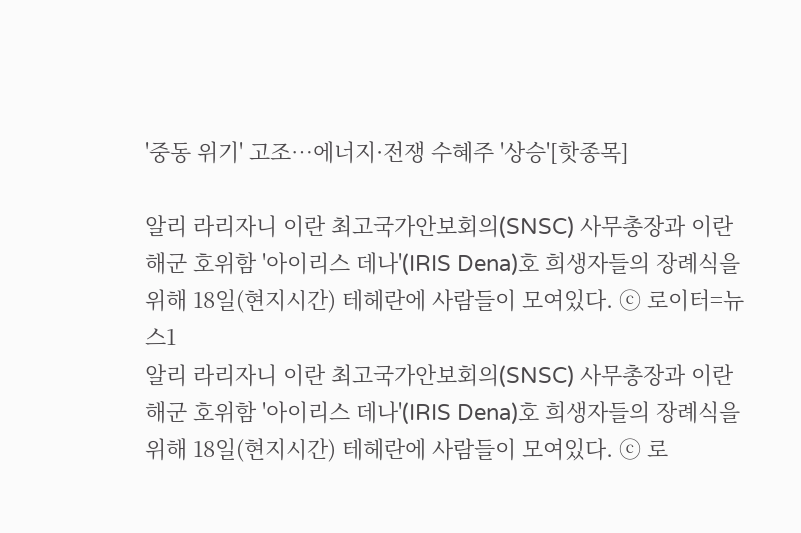'중동 위기' 고조…에너지·전쟁 수혜주 '상승'[핫종목]

알리 라리자니 이란 최고국가안보회의(SNSC) 사무총장과 이란 해군 호위함 '아이리스 데나'(IRIS Dena)호 희생자들의 장례식을 위해 18일(현지시간) 테헤란에 사람들이 모여있다. ⓒ 로이터=뉴스1
알리 라리자니 이란 최고국가안보회의(SNSC) 사무총장과 이란 해군 호위함 '아이리스 데나'(IRIS Dena)호 희생자들의 장례식을 위해 18일(현지시간) 테헤란에 사람들이 모여있다. ⓒ 로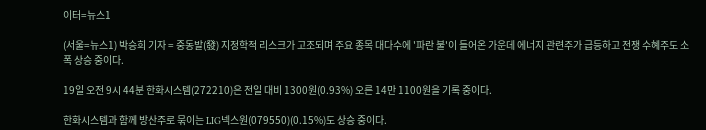이터=뉴스1

(서울=뉴스1) 박승희 기자 = 중동발(發) 지정학적 리스크가 고조되며 주요 종목 대다수에 '파란 불'이 들어온 가운데 에너지 관련주가 급등하고 전쟁 수혜주도 소폭 상승 중이다.

19일 오전 9시 44분 한화시스템(272210)은 전일 대비 1300원(0.93%) 오른 14만 1100원을 기록 중이다.

한화시스템과 함께 방산주로 묶이는 LIG넥스원(079550)(0.15%)도 상승 중이다.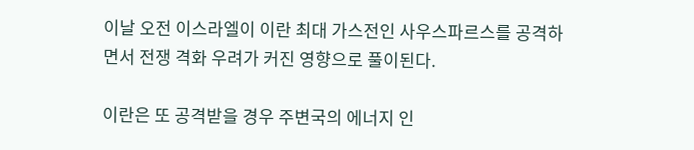이날 오전 이스라엘이 이란 최대 가스전인 사우스파르스를 공격하면서 전쟁 격화 우려가 커진 영향으로 풀이된다.

이란은 또 공격받을 경우 주변국의 에너지 인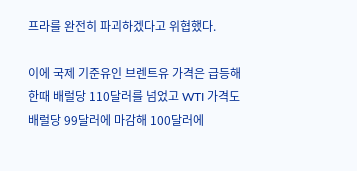프라를 완전히 파괴하겠다고 위협했다.

이에 국제 기준유인 브렌트유 가격은 급등해 한때 배럴당 110달러를 넘었고 WTI 가격도 배럴당 99달러에 마감해 100달러에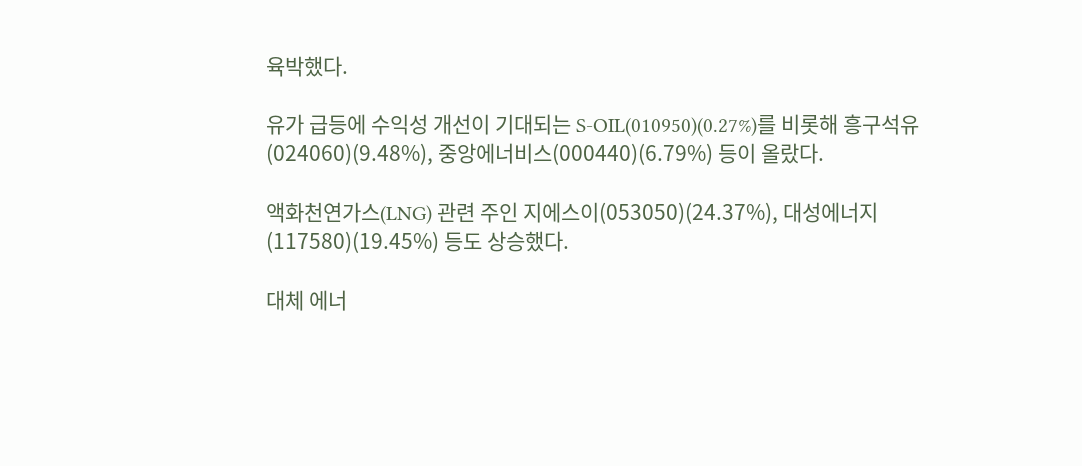육박했다.

유가 급등에 수익성 개선이 기대되는 S-OIL(010950)(0.27%)를 비롯해 흥구석유(024060)(9.48%), 중앙에너비스(000440)(6.79%) 등이 올랐다.

액화천연가스(LNG) 관련 주인 지에스이(053050)(24.37%), 대성에너지(117580)(19.45%) 등도 상승했다.

대체 에너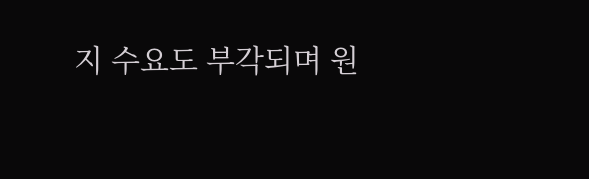지 수요도 부각되며 원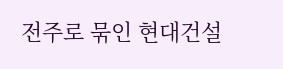전주로 묶인 현대건설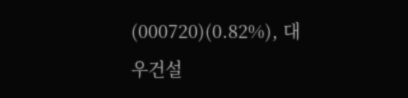(000720)(0.82%), 대우건설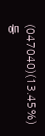(047040)(13.45%) 등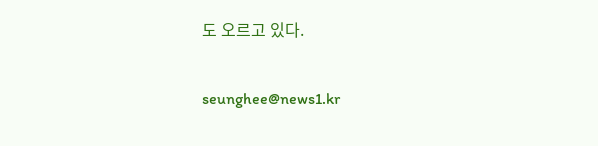도 오르고 있다.

seunghee@news1.kr